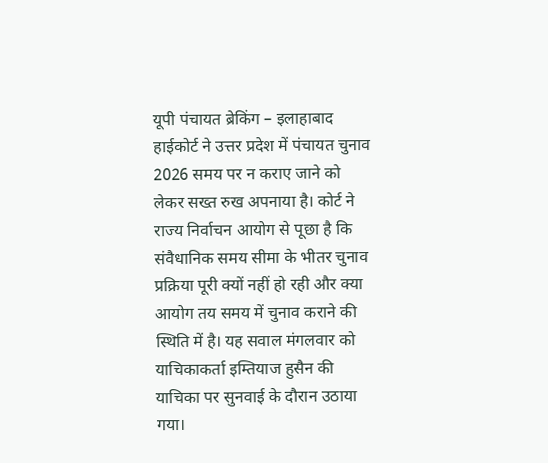यूपी पंचायत ब्रेकिंग – इलाहाबाद हाईकोर्ट ने उत्तर प्रदेश में पंचायत चुनाव 2026 समय पर न कराए जाने को लेकर सख्त रुख अपनाया है। कोर्ट ने राज्य निर्वाचन आयोग से पूछा है कि संवैधानिक समय सीमा के भीतर चुनाव प्रक्रिया पूरी क्यों नहीं हो रही और क्या आयोग तय समय में चुनाव कराने की स्थिति में है। यह सवाल मंगलवार को याचिकाकर्ता इम्तियाज हुसैन की याचिका पर सुनवाई के दौरान उठाया गया।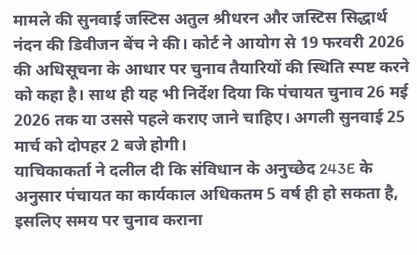मामले की सुनवाई जस्टिस अतुल श्रीधरन और जस्टिस सिद्धार्थ नंदन की डिवीजन बेंच ने की। कोर्ट ने आयोग से 19 फरवरी 2026 की अधिसूचना के आधार पर चुनाव तैयारियों की स्थिति स्पष्ट करने को कहा है। साथ ही यह भी निर्देश दिया कि पंचायत चुनाव 26 मई 2026 तक या उससे पहले कराए जाने चाहिए। अगली सुनवाई 25 मार्च को दोपहर 2 बजे होगी।
याचिकाकर्ता ने दलील दी कि संविधान के अनुच्छेद 243E के अनुसार पंचायत का कार्यकाल अधिकतम 5 वर्ष ही हो सकता है, इसलिए समय पर चुनाव कराना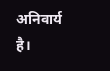अनिवार्य है।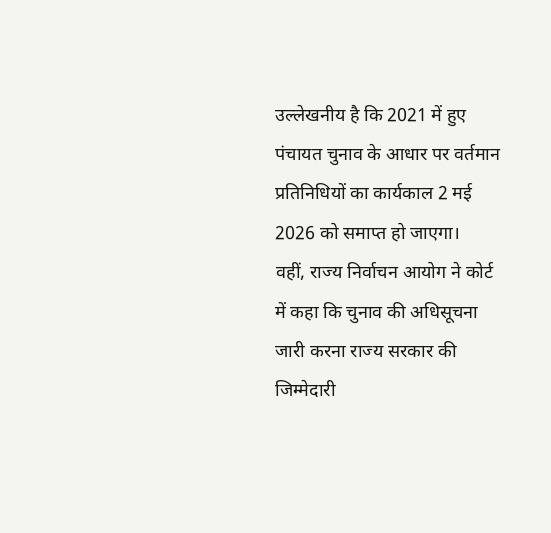उल्लेखनीय है कि 2021 में हुए पंचायत चुनाव के आधार पर वर्तमान प्रतिनिधियों का कार्यकाल 2 मई 2026 को समाप्त हो जाएगा।
वहीं, राज्य निर्वाचन आयोग ने कोर्ट में कहा कि चुनाव की अधिसूचना जारी करना राज्य सरकार की जिम्मेदारी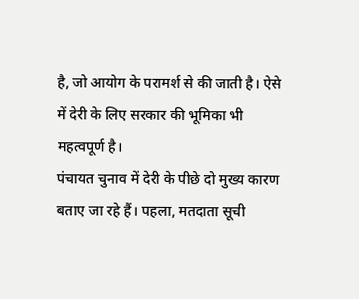है, जो आयोग के परामर्श से की जाती है। ऐसे में देरी के लिए सरकार की भूमिका भी महत्वपूर्ण है।
पंचायत चुनाव में देरी के पीछे दो मुख्य कारण बताए जा रहे हैं। पहला, मतदाता सूची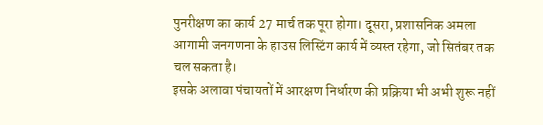पुनरीक्षण का कार्य 27 मार्च तक पूरा होगा। दूसरा, प्रशासनिक अमला आगामी जनगणना के हाउस लिस्टिंग कार्य में व्यस्त रहेगा, जो सितंबर तक चल सकता है।
इसके अलावा पंचायतों में आरक्षण निर्धारण की प्रक्रिया भी अभी शुरू नहीं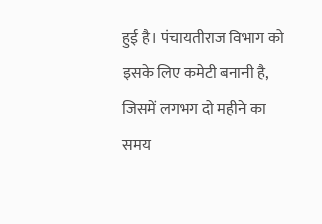हुई है। पंचायतीराज विभाग को इसके लिए कमेटी बनानी है, जिसमें लगभग दो महीने का समय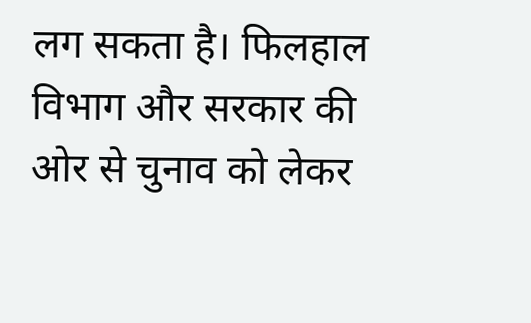लग सकता है। फिलहाल विभाग और सरकार की ओर से चुनाव को लेकर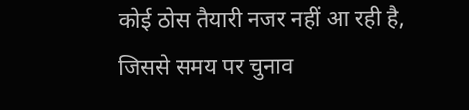कोई ठोस तैयारी नजर नहीं आ रही है, जिससे समय पर चुनाव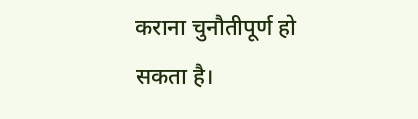कराना चुनौतीपूर्ण हो सकता है।